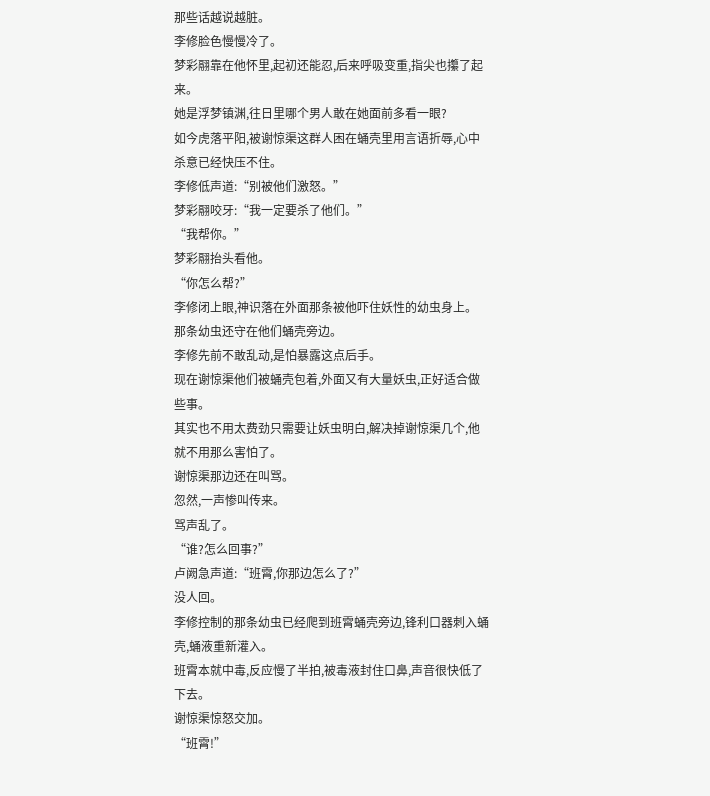那些话越说越脏。
李修脸色慢慢冷了。
梦彩翮靠在他怀里,起初还能忍,后来呼吸变重,指尖也攥了起来。
她是浮梦镇渊,往日里哪个男人敢在她面前多看一眼?
如今虎落平阳,被谢惊渠这群人困在蛹壳里用言语折辱,心中杀意已经快压不住。
李修低声道:“别被他们激怒。”
梦彩翮咬牙:“我一定要杀了他们。”
“我帮你。”
梦彩翮抬头看他。
“你怎么帮?”
李修闭上眼,神识落在外面那条被他吓住妖性的幼虫身上。
那条幼虫还守在他们蛹壳旁边。
李修先前不敢乱动,是怕暴露这点后手。
现在谢惊渠他们被蛹壳包着,外面又有大量妖虫,正好适合做些事。
其实也不用太费劲只需要让妖虫明白,解决掉谢惊渠几个,他就不用那么害怕了。
谢惊渠那边还在叫骂。
忽然,一声惨叫传来。
骂声乱了。
“谁?怎么回事?”
卢阙急声道:“班霄,你那边怎么了?”
没人回。
李修控制的那条幼虫已经爬到班霄蛹壳旁边,锋利口器刺入蛹壳,蛹液重新灌入。
班霄本就中毒,反应慢了半拍,被毒液封住口鼻,声音很快低了下去。
谢惊渠惊怒交加。
“班霄!”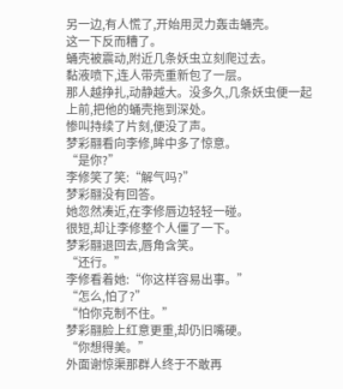另一边,有人慌了,开始用灵力轰击蛹壳。
这一下反而糟了。
蛹壳被震动,附近几条妖虫立刻爬过去。
黏液喷下,连人带壳重新包了一层。
那人越挣扎,动静越大。没多久,几条妖虫便一起上前,把他的蛹壳拖到深处。
惨叫持续了片刻,便没了声。
梦彩翮看向李修,眸中多了惊意。
“是你?”
李修笑了笑:“解气吗?”
梦彩翮没有回答。
她忽然凑近,在李修唇边轻轻一碰。
很短,却让李修整个人僵了一下。
梦彩翮退回去,唇角含笑。
“还行。”
李修看着她:“你这样容易出事。”
“怎么,怕了?”
“怕你克制不住。”
梦彩翮脸上红意更重,却仍旧嘴硬。
“你想得美。”
外面谢惊渠那群人终于不敢再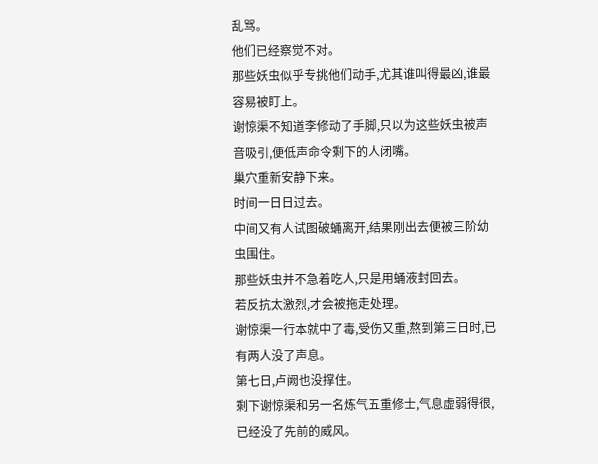乱骂。
他们已经察觉不对。
那些妖虫似乎专挑他们动手,尤其谁叫得最凶,谁最容易被盯上。
谢惊渠不知道李修动了手脚,只以为这些妖虫被声音吸引,便低声命令剩下的人闭嘴。
巢穴重新安静下来。
时间一日日过去。
中间又有人试图破蛹离开,结果刚出去便被三阶幼虫围住。
那些妖虫并不急着吃人,只是用蛹液封回去。
若反抗太激烈,才会被拖走处理。
谢惊渠一行本就中了毒,受伤又重,熬到第三日时,已有两人没了声息。
第七日,卢阙也没撑住。
剩下谢惊渠和另一名炼气五重修士,气息虚弱得很,已经没了先前的威风。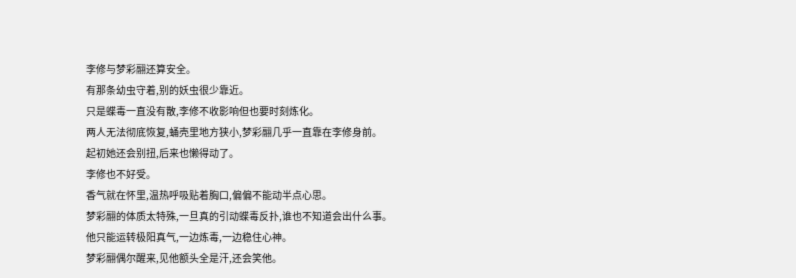李修与梦彩翮还算安全。
有那条幼虫守着,别的妖虫很少靠近。
只是蝶毒一直没有散,李修不收影响但也要时刻炼化。
两人无法彻底恢复,蛹壳里地方狭小,梦彩翮几乎一直靠在李修身前。
起初她还会别扭,后来也懒得动了。
李修也不好受。
香气就在怀里,温热呼吸贴着胸口,偏偏不能动半点心思。
梦彩翮的体质太特殊,一旦真的引动蝶毒反扑,谁也不知道会出什么事。
他只能运转极阳真气,一边炼毒,一边稳住心神。
梦彩翮偶尔醒来,见他额头全是汗,还会笑他。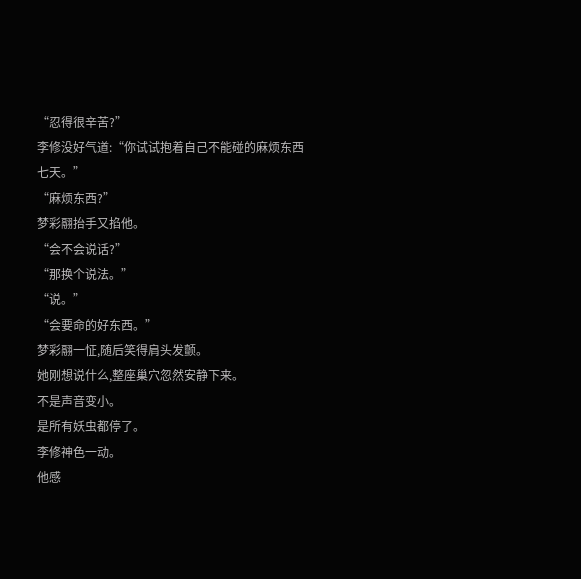“忍得很辛苦?”
李修没好气道:“你试试抱着自己不能碰的麻烦东西七天。”
“麻烦东西?”
梦彩翮抬手又掐他。
“会不会说话?”
“那换个说法。”
“说。”
“会要命的好东西。”
梦彩翮一怔,随后笑得肩头发颤。
她刚想说什么,整座巢穴忽然安静下来。
不是声音变小。
是所有妖虫都停了。
李修神色一动。
他感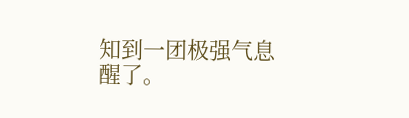知到一团极强气息醒了。